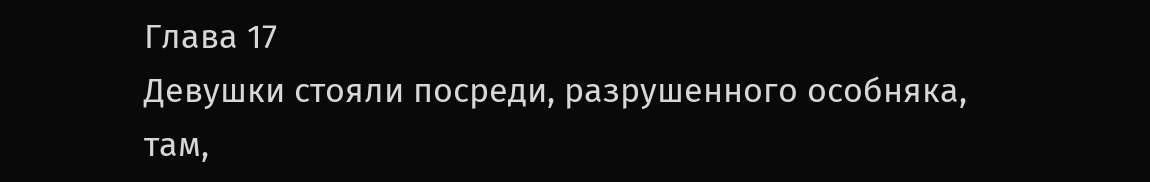Глава 17
Девушки стояли посреди, разрушенного особняка, там,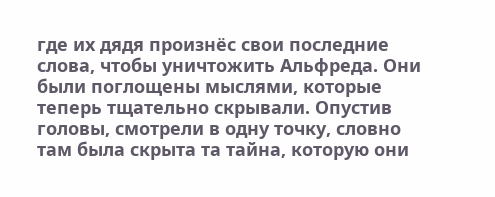где их дядя произнёс свои последние слова, чтобы уничтожить Альфреда. Они были поглощены мыслями, которые теперь тщательно скрывали. Опустив головы, смотрели в одну точку, словно там была скрыта та тайна, которую они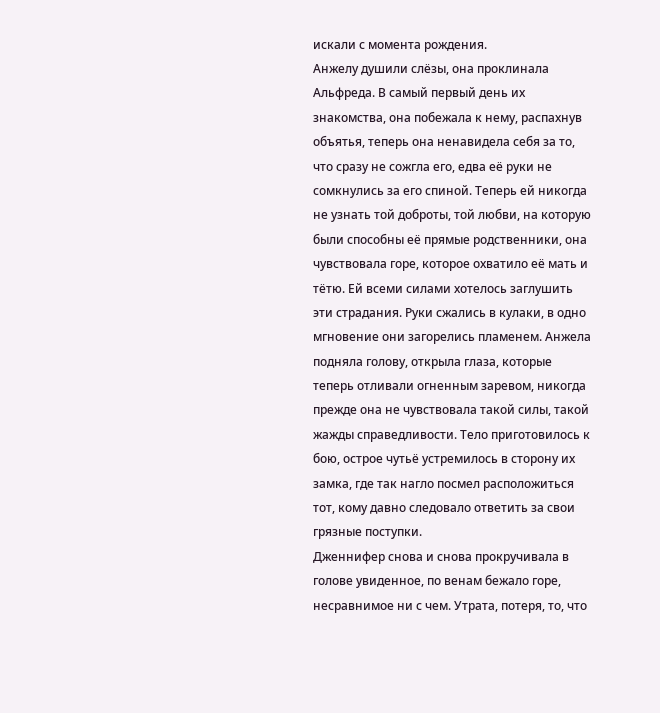искали с момента рождения.
Анжелу душили слёзы, она проклинала Альфреда. В самый первый день их знакомства, она побежала к нему, распахнув объятья, теперь она ненавидела себя за то, что сразу не сожгла его, едва её руки не сомкнулись за его спиной. Теперь ей никогда не узнать той доброты, той любви, на которую были способны её прямые родственники, она чувствовала горе, которое охватило её мать и тётю. Ей всеми силами хотелось заглушить эти страдания. Руки сжались в кулаки, в одно мгновение они загорелись пламенем. Анжела подняла голову, открыла глаза, которые теперь отливали огненным заревом, никогда прежде она не чувствовала такой силы, такой жажды справедливости. Тело приготовилось к бою, острое чутьё устремилось в сторону их замка, где так нагло посмел расположиться тот, кому давно следовало ответить за свои грязные поступки.
Дженнифер снова и снова прокручивала в голове увиденное, по венам бежало горе, несравнимое ни с чем. Утрата, потеря, то, что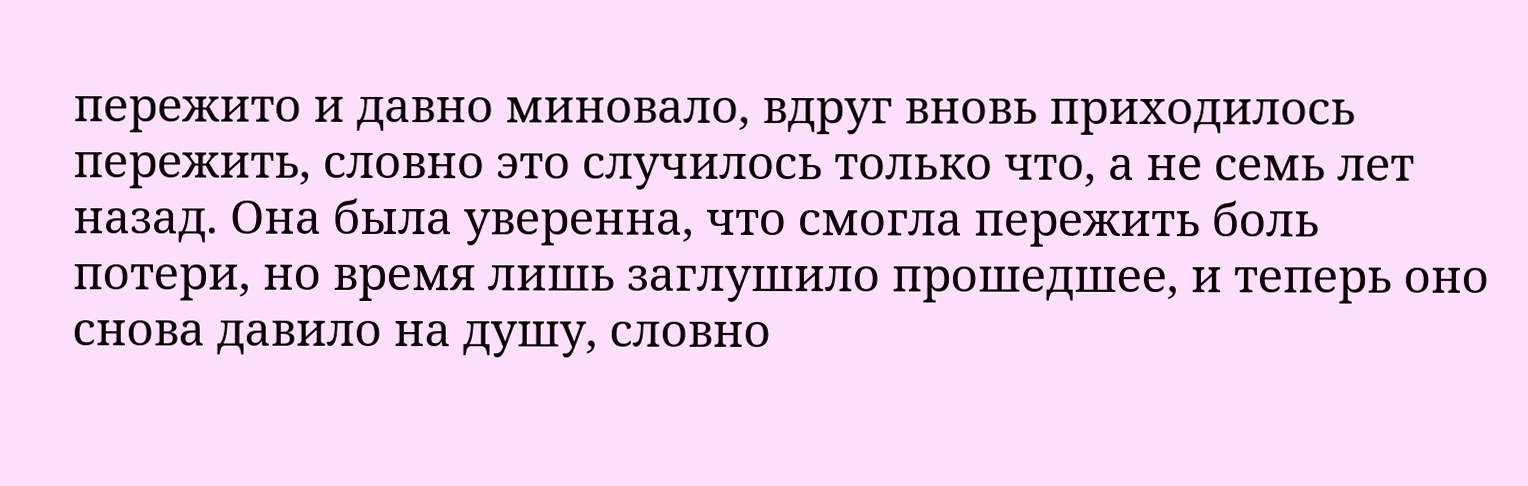пережито и давно миновало, вдруг вновь приходилось пережить, словно это случилось только что, а не семь лет назад. Она была уверенна, что смогла пережить боль потери, но время лишь заглушило прошедшее, и теперь оно снова давило на душу, словно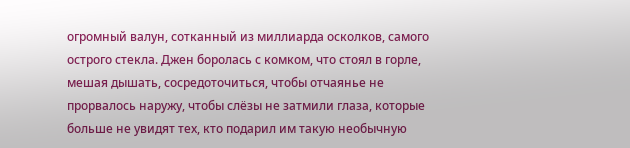огромный валун, сотканный из миллиарда осколков, самого острого стекла. Джен боролась с комком, что стоял в горле, мешая дышать, сосредоточиться, чтобы отчаянье не прорвалось наружу, чтобы слёзы не затмили глаза, которые больше не увидят тех, кто подарил им такую необычную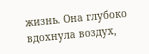жизнь. Она глубоко вдохнула воздух,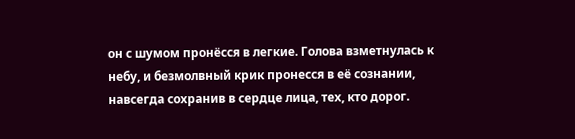он с шумом пронёсся в легкие. Голова взметнулась к небу, и безмолвный крик пронесся в её сознании, навсегда сохранив в сердце лица, тех, кто дорог.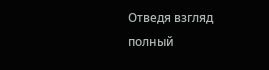Отведя взгляд полный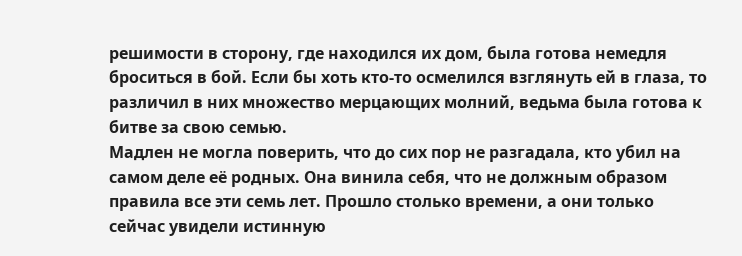решимости в сторону, где находился их дом, была готова немедля броситься в бой. Если бы хоть кто-то осмелился взглянуть ей в глаза, то различил в них множество мерцающих молний, ведьма была готова к битве за свою семью.
Мадлен не могла поверить, что до сих пор не разгадала, кто убил на самом деле её родных. Она винила себя, что не должным образом правила все эти семь лет. Прошло столько времени, а они только сейчас увидели истинную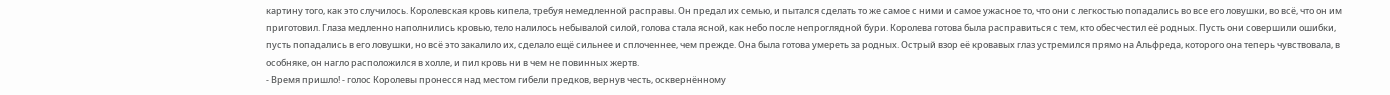картину того, как это случилось. Королевская кровь кипела, требуя немедленной расправы. Он предал их семью, и пытался сделать то же самое с ними и самое ужасное то, что они с легкостью попадались во все его ловушки, во всё, что он им приготовил. Глаза медленно наполнились кровью, тело налилось небывалой силой, голова стала ясной, как небо после непроглядной бури. Королева готова была расправиться с тем, кто обесчестил её родных. Пусть они совершили ошибки, пусть попадались в его ловушки, но всё это закалило их, сделало ещё сильнее и сплоченнее, чем прежде. Она была готова умереть за родных. Острый взор её кровавых глаз устремился прямо на Альфреда, которого она теперь чувствовала, в особняке, он нагло расположился в холле, и пил кровь ни в чем не повинных жертв.
- Время пришло! - голос Королевы пронесся над местом гибели предков, вернув честь, осквернённому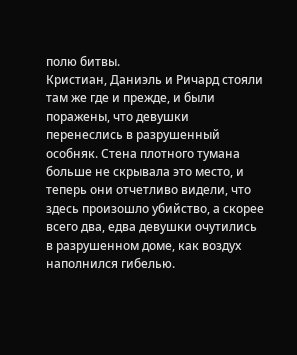полю битвы.
Кристиан, Даниэль и Ричард стояли там же где и прежде, и были поражены, что девушки перенеслись в разрушенный особняк. Стена плотного тумана больше не скрывала это место, и теперь они отчетливо видели, что здесь произошло убийство, а скорее всего два, едва девушки очутились в разрушенном доме, как воздух наполнился гибелью.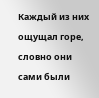Каждый из них ощущал горе, словно они сами были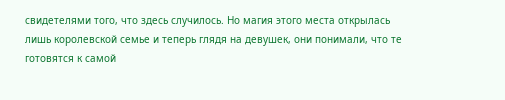свидетелями того, что здесь случилось. Но магия этого места открылась лишь королевской семье и теперь глядя на девушек, они понимали, что те готовятся к самой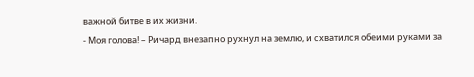важной битве в их жизни.
- Моя голова! – Ричард внезапно рухнул на землю, и схватился обеими руками за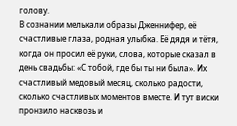голову.
В сознании мелькали образы Дженнифер, её счастливые глаза, родная улыбка. Её дядя и тётя, когда он просил её руки, слова, которые сказал в день свадьбы: «С тобой, где бы ты ни была». Их счастливый медовый месяц, сколько радости, сколько счастливых моментов вместе. И тут виски пронзило насквозь и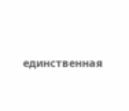единственная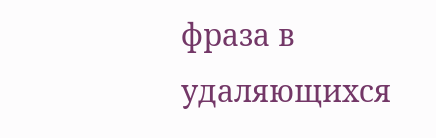фраза в удаляющихся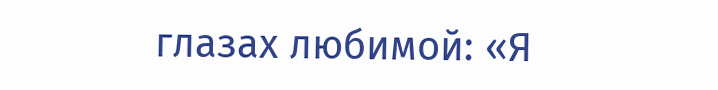глазах любимой: «Я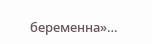беременна»…